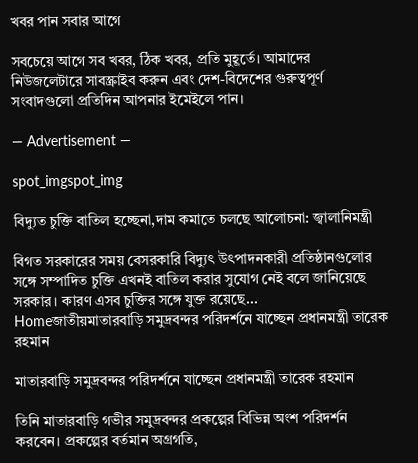খবর পান সবার আগে

সবচেয়ে আগে সব খবর, ঠিক খবর, প্রতি মুহূর্তে। আমাদের নিউজলেটারে সাবস্ক্রাইব করুন এবং দেশ-বিদেশের গুরুত্বপূর্ণ সংবাদগুলো প্রতিদিন আপনার ইমেইলে পান।

― Advertisement ―

spot_imgspot_img

বিদ্যুত চুক্তি বাতিল হচ্ছেনা,দাম কমাতে চলছে আলোচনা: জ্বালানিমন্ত্রী

বিগত সরকারের সময় বেসরকারি বিদ্যুৎ উৎপাদনকারী প্রতিষ্ঠানগুলোর সঙ্গে সম্পাদিত চুক্তি এখনই বাতিল করার সুযোগ নেই বলে জানিয়েছে সরকার। কারণ এসব চুক্তির সঙ্গে যুক্ত রয়েছে...
Homeজাতীয়মাতারবাড়ি সমুদ্রবন্দর পরিদর্শনে যাচ্ছেন প্রধানমন্ত্রী তারেক রহমান

মাতারবাড়ি সমুদ্রবন্দর পরিদর্শনে যাচ্ছেন প্রধানমন্ত্রী তারেক রহমান

তিনি মাতারবাড়ি গভীর সমুদ্রবন্দর প্রকল্পের বিভিন্ন অংশ পরিদর্শন করবেন। প্রকল্পের বর্তমান অগ্রগতি,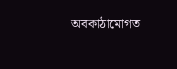অবকাঠামোগত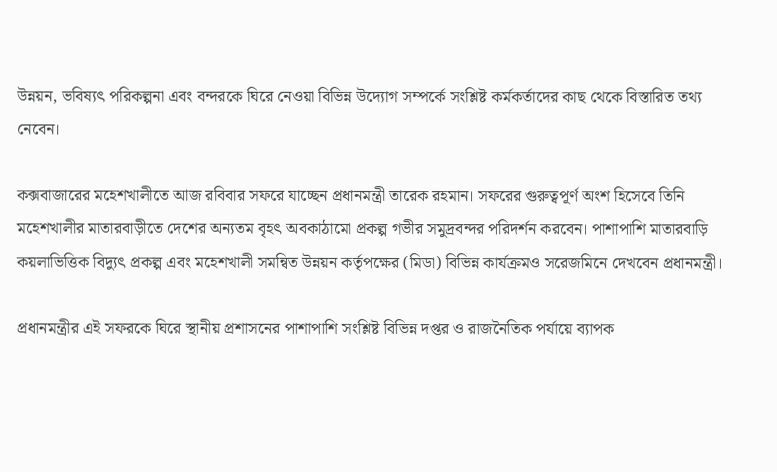উন্নয়ন, ভবিষ্যৎ পরিকল্পনা এবং বন্দরকে ঘিরে নেওয়া বিভিন্ন উদ্যোগ সম্পর্কে সংশ্লিষ্ট কর্মকর্তাদের কাছ থেকে বিস্তারিত তথ্য নেবেন।

কক্সবাজারের মহেশখালীতে আজ রবিবার সফরে যাচ্ছেন প্রধানমন্ত্রী তারেক রহমান। সফরের গুরুত্বপূর্ণ অংশ হিসেবে তিনি মহেশখালীর মাতারবাড়ীতে দেশের অন্যতম বৃহৎ অবকাঠামো প্রকল্প গভীর সমুদ্রবন্দর পরিদর্শন করবেন। পাশাপাশি মাতারবাড়ি কয়লাভিত্তিক বিদ্যুৎ প্রকল্প এবং মহেশখালী সমন্বিত উন্নয়ন কর্তৃপক্ষের (মিডা) বিভিন্ন কার্যক্রমও সরেজমিনে দেখবেন প্রধানমন্ত্রী।

প্রধানমন্ত্রীর এই সফরকে ঘিরে স্থানীয় প্রশাসনের পাশাপাশি সংশ্লিষ্ট বিভিন্ন দপ্তর ও রাজনৈতিক পর্যায়ে ব্যাপক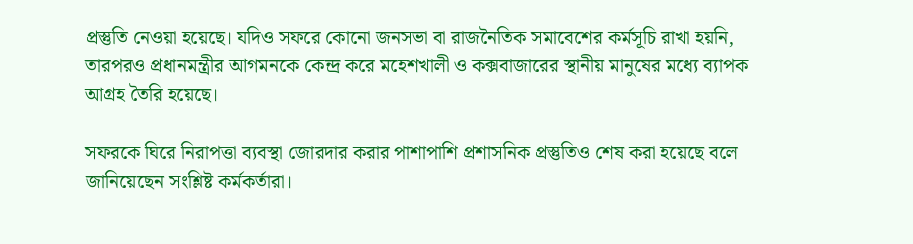প্রস্তুতি নেওয়া হয়েছে। যদিও সফরে কোনো জনসভা বা রাজনৈতিক সমাবেশের কর্মসূচি রাখা হয়নি, তারপরও প্রধানমন্ত্রীর আগমনকে কেন্দ্র করে মহেশখালী ও কক্সবাজারের স্থানীয় মানুষের মধ্যে ব্যাপক আগ্রহ তৈরি হয়েছে।

সফরকে ঘিরে নিরাপত্তা ব্যবস্থা জোরদার করার পাশাপাশি প্রশাসনিক প্রস্তুতিও শেষ করা হয়েছে বলে জানিয়েছেন সংশ্লিষ্ট কর্মকর্তারা।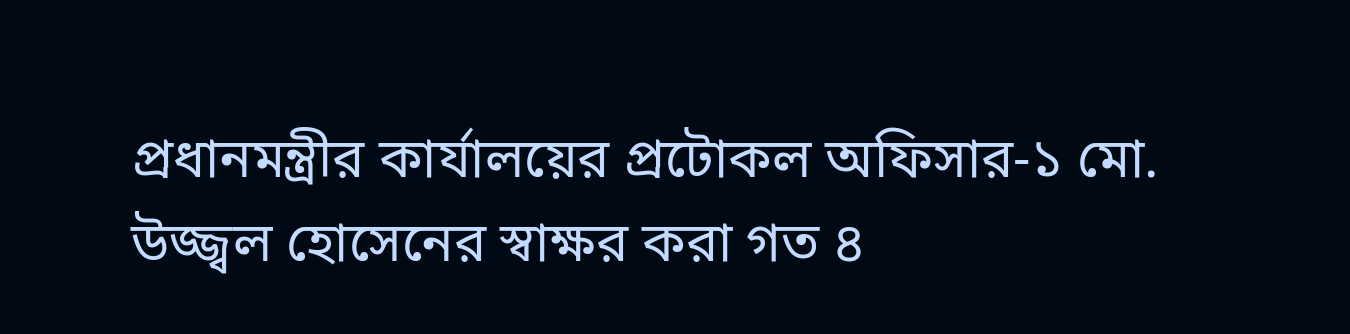প্রধানমন্ত্রীর কার্যালয়ের প্রটোকল অফিসার-১ মো. উজ্জ্বল হোসেনের স্বাক্ষর করা গত ৪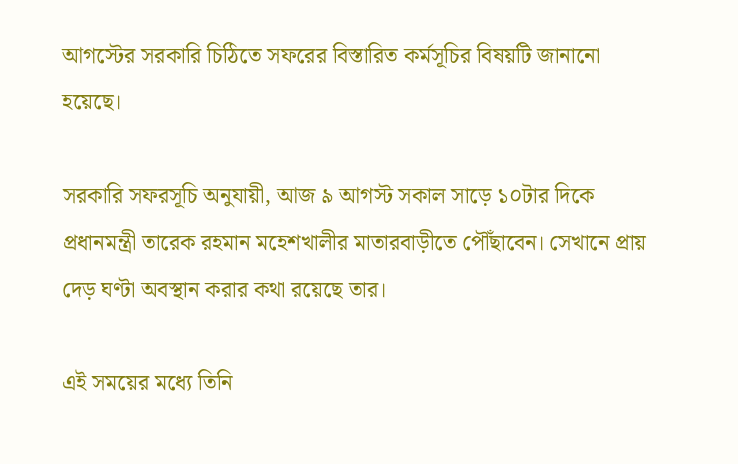আগস্টের সরকারি চিঠিতে সফরের বিস্তারিত কর্মসূচির বিষয়টি জানানো হয়েছে।

সরকারি সফরসূচি অনুযায়ী, আজ ৯ আগস্ট সকাল সাড়ে ১০টার দিকে প্রধানমন্ত্রী তারেক রহমান মহেশখালীর মাতারবাড়ীতে পৌঁছাবেন। সেখানে প্রায় দেড় ঘণ্টা অবস্থান করার কথা রয়েছে তার।

এই সময়ের মধ্যে তিনি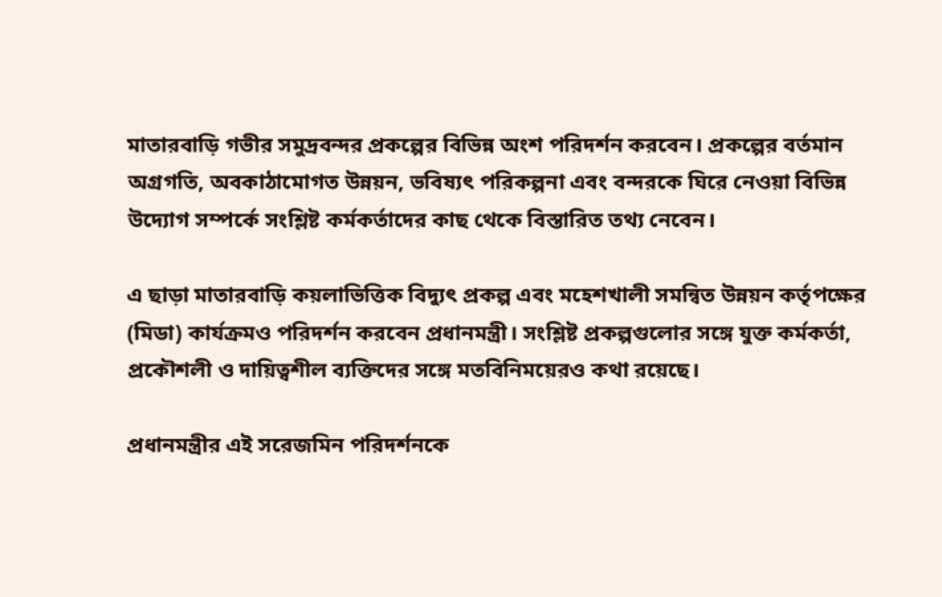মাতারবাড়ি গভীর সমুদ্রবন্দর প্রকল্পের বিভিন্ন অংশ পরিদর্শন করবেন। প্রকল্পের বর্তমান অগ্রগতি, অবকাঠামোগত উন্নয়ন, ভবিষ্যৎ পরিকল্পনা এবং বন্দরকে ঘিরে নেওয়া বিভিন্ন উদ্যোগ সম্পর্কে সংশ্লিষ্ট কর্মকর্তাদের কাছ থেকে বিস্তারিত তথ্য নেবেন।

এ ছাড়া মাতারবাড়ি কয়লাভিত্তিক বিদ্যুৎ প্রকল্প এবং মহেশখালী সমন্বিত উন্নয়ন কর্তৃপক্ষের (মিডা) কার্যক্রমও পরিদর্শন করবেন প্রধানমন্ত্রী। সংশ্লিষ্ট প্রকল্পগুলোর সঙ্গে যুক্ত কর্মকর্তা, প্রকৌশলী ও দায়িত্বশীল ব্যক্তিদের সঙ্গে মতবিনিময়েরও কথা রয়েছে।

প্রধানমন্ত্রীর এই সরেজমিন পরিদর্শনকে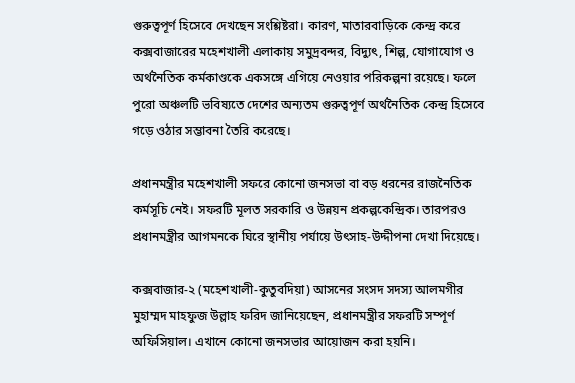গুরুত্বপূর্ণ হিসেবে দেখছেন সংশ্লিষ্টরা। কারণ, মাতারবাড়িকে কেন্দ্র করে কক্সবাজারের মহেশখালী এলাকায় সমুদ্রবন্দর, বিদ্যুৎ, শিল্প, যোগাযোগ ও অর্থনৈতিক কর্মকাণ্ডকে একসঙ্গে এগিয়ে নেওয়ার পরিকল্পনা রয়েছে। ফলে পুরো অঞ্চলটি ভবিষ্যতে দেশের অন্যতম গুরুত্বপূর্ণ অর্থনৈতিক কেন্দ্র হিসেবে গড়ে ওঠার সম্ভাবনা তৈরি করেছে।

প্রধানমন্ত্রীর মহেশখালী সফরে কোনো জনসভা বা বড় ধরনের রাজনৈতিক কর্মসূচি নেই। সফরটি মূলত সরকারি ও উন্নয়ন প্রকল্পকেন্দ্রিক। তারপরও প্রধানমন্ত্রীর আগমনকে ঘিরে স্থানীয় পর্যায়ে উৎসাহ-উদ্দীপনা দেখা দিয়েছে।

কক্সবাজার-২ (মহেশখালী-কুতুবদিয়া) আসনের সংসদ সদস্য আলমগীর মুহাম্মদ মাহফুজ উল্লাহ ফরিদ জানিয়েছেন, প্রধানমন্ত্রীর সফরটি সম্পূর্ণ অফিসিয়াল। এখানে কোনো জনসভার আয়োজন করা হয়নি।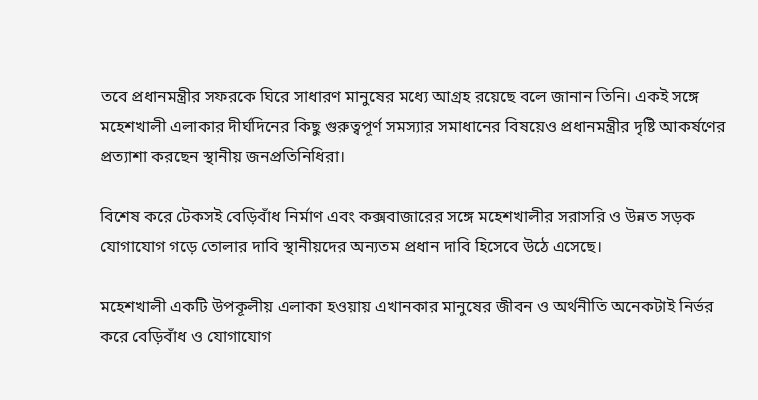তবে প্রধানমন্ত্রীর সফরকে ঘিরে সাধারণ মানুষের মধ্যে আগ্রহ রয়েছে বলে জানান তিনি। একই সঙ্গে মহেশখালী এলাকার দীর্ঘদিনের কিছু গুরুত্বপূর্ণ সমস্যার সমাধানের বিষয়েও প্রধানমন্ত্রীর দৃষ্টি আকর্ষণের প্রত্যাশা করছেন স্থানীয় জনপ্রতিনিধিরা।

বিশেষ করে টেকসই বেড়িবাঁধ নির্মাণ এবং কক্সবাজারের সঙ্গে মহেশখালীর সরাসরি ও উন্নত সড়ক যোগাযোগ গড়ে তোলার দাবি স্থানীয়দের অন্যতম প্রধান দাবি হিসেবে উঠে এসেছে।

মহেশখালী একটি উপকূলীয় এলাকা হওয়ায় এখানকার মানুষের জীবন ও অর্থনীতি অনেকটাই নির্ভর করে বেড়িবাঁধ ও যোগাযোগ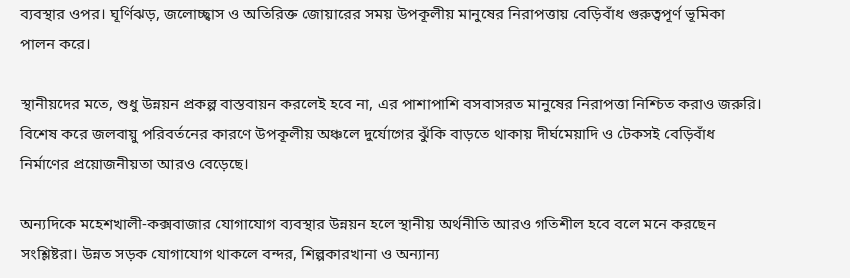ব্যবস্থার ওপর। ঘূর্ণিঝড়, জলোচ্ছ্বাস ও অতিরিক্ত জোয়ারের সময় উপকূলীয় মানুষের নিরাপত্তায় বেড়িবাঁধ গুরুত্বপূর্ণ ভূমিকা পালন করে।

স্থানীয়দের মতে, শুধু উন্নয়ন প্রকল্প বাস্তবায়ন করলেই হবে না, এর পাশাপাশি বসবাসরত মানুষের নিরাপত্তা নিশ্চিত করাও জরুরি। বিশেষ করে জলবায়ু পরিবর্তনের কারণে উপকূলীয় অঞ্চলে দুর্যোগের ঝুঁকি বাড়তে থাকায় দীর্ঘমেয়াদি ও টেকসই বেড়িবাঁধ নির্মাণের প্রয়োজনীয়তা আরও বেড়েছে।

অন্যদিকে মহেশখালী-কক্সবাজার যোগাযোগ ব্যবস্থার উন্নয়ন হলে স্থানীয় অর্থনীতি আরও গতিশীল হবে বলে মনে করছেন সংশ্লিষ্টরা। উন্নত সড়ক যোগাযোগ থাকলে বন্দর, শিল্পকারখানা ও অন্যান্য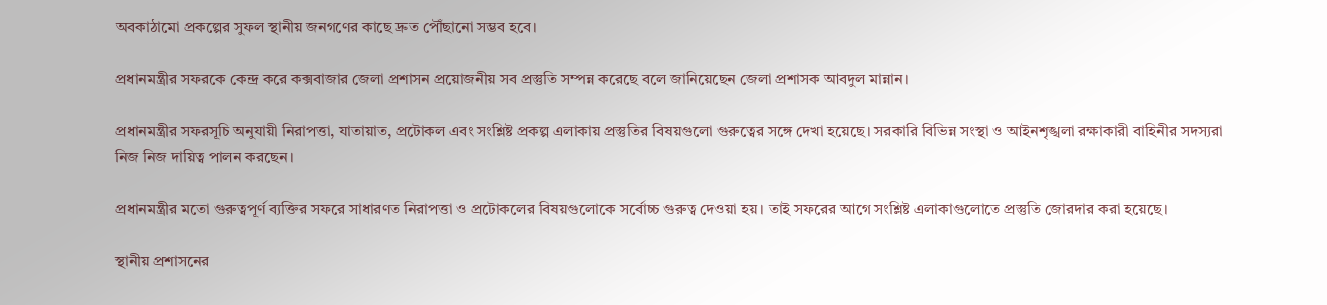অবকাঠামো প্রকল্পের সুফল স্থানীয় জনগণের কাছে দ্রুত পৌঁছানো সম্ভব হবে।

প্রধানমন্ত্রীর সফরকে কেন্দ্র করে কক্সবাজার জেলা প্রশাসন প্রয়োজনীয় সব প্রস্তুতি সম্পন্ন করেছে বলে জানিয়েছেন জেলা প্রশাসক আবদুল মান্নান।

প্রধানমন্ত্রীর সফরসূচি অনুযায়ী নিরাপত্তা, যাতায়াত, প্রটোকল এবং সংশ্লিষ্ট প্রকল্প এলাকায় প্রস্তুতির বিষয়গুলো গুরুত্বের সঙ্গে দেখা হয়েছে। সরকারি বিভিন্ন সংস্থা ও আইনশৃঙ্খলা রক্ষাকারী বাহিনীর সদস্যরা নিজ নিজ দায়িত্ব পালন করছেন।

প্রধানমন্ত্রীর মতো গুরুত্বপূর্ণ ব্যক্তির সফরে সাধারণত নিরাপত্তা ও প্রটোকলের বিষয়গুলোকে সর্বোচ্চ গুরুত্ব দেওয়া হয়। তাই সফরের আগে সংশ্লিষ্ট এলাকাগুলোতে প্রস্তুতি জোরদার করা হয়েছে।

স্থানীয় প্রশাসনের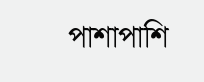পাশাপাশি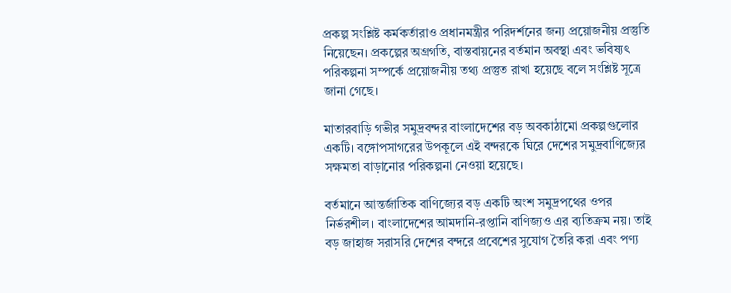প্রকল্প সংশ্লিষ্ট কর্মকর্তারাও প্রধানমন্ত্রীর পরিদর্শনের জন্য প্রয়োজনীয় প্রস্তুতি নিয়েছেন। প্রকল্পের অগ্রগতি, বাস্তবায়নের বর্তমান অবস্থা এবং ভবিষ্যৎ পরিকল্পনা সম্পর্কে প্রয়োজনীয় তথ্য প্রস্তুত রাখা হয়েছে বলে সংশ্লিষ্ট সূত্রে জানা গেছে।

মাতারবাড়ি গভীর সমুদ্রবন্দর বাংলাদেশের বড় অবকাঠামো প্রকল্পগুলোর একটি। বঙ্গোপসাগরের উপকূলে এই বন্দরকে ঘিরে দেশের সমুদ্রবাণিজ্যের সক্ষমতা বাড়ানোর পরিকল্পনা নেওয়া হয়েছে।

বর্তমানে আন্তর্জাতিক বাণিজ্যের বড় একটি অংশ সমুদ্রপথের ওপর নির্ভরশীল। বাংলাদেশের আমদানি-রপ্তানি বাণিজ্যও এর ব্যতিক্রম নয়। তাই বড় জাহাজ সরাসরি দেশের বন্দরে প্রবেশের সুযোগ তৈরি করা এবং পণ্য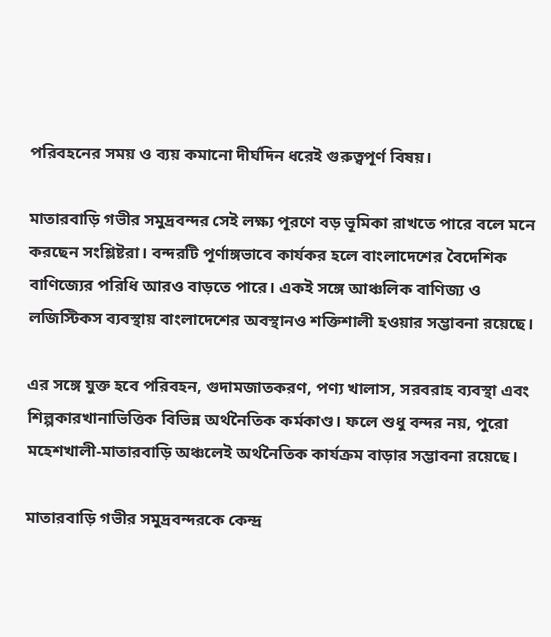পরিবহনের সময় ও ব্যয় কমানো দীর্ঘদিন ধরেই গুরুত্বপূর্ণ বিষয়।

মাতারবাড়ি গভীর সমুদ্রবন্দর সেই লক্ষ্য পূরণে বড় ভূমিকা রাখতে পারে বলে মনে করছেন সংশ্লিষ্টরা। বন্দরটি পূর্ণাঙ্গভাবে কার্যকর হলে বাংলাদেশের বৈদেশিক বাণিজ্যের পরিধি আরও বাড়তে পারে। একই সঙ্গে আঞ্চলিক বাণিজ্য ও লজিস্টিকস ব্যবস্থায় বাংলাদেশের অবস্থানও শক্তিশালী হওয়ার সম্ভাবনা রয়েছে।

এর সঙ্গে যুক্ত হবে পরিবহন, গুদামজাতকরণ, পণ্য খালাস, সরবরাহ ব্যবস্থা এবং শিল্পকারখানাভিত্তিক বিভিন্ন অর্থনৈতিক কর্মকাণ্ড। ফলে শুধু বন্দর নয়, পুরো মহেশখালী-মাতারবাড়ি অঞ্চলেই অর্থনৈতিক কার্যক্রম বাড়ার সম্ভাবনা রয়েছে।

মাতারবাড়ি গভীর সমুদ্রবন্দরকে কেন্দ্র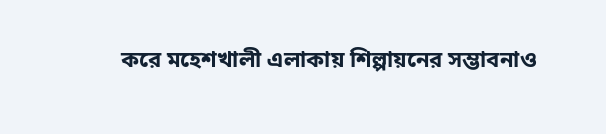করে মহেশখালী এলাকায় শিল্পায়নের সম্ভাবনাও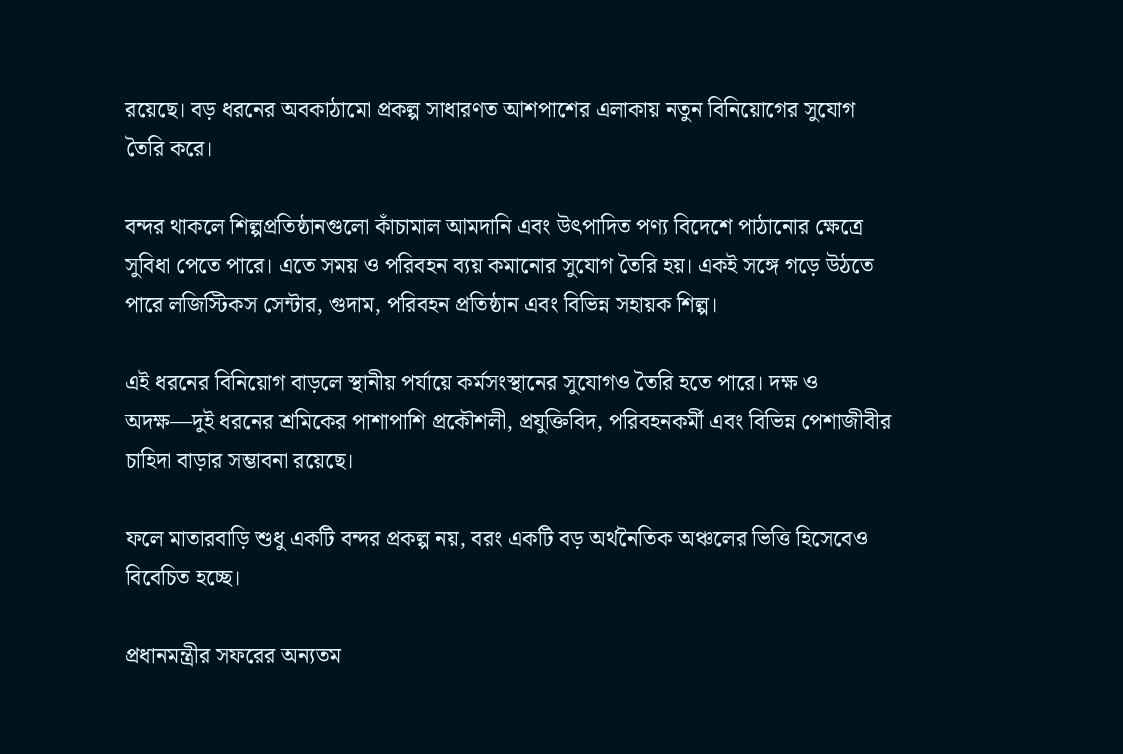রয়েছে। বড় ধরনের অবকাঠামো প্রকল্প সাধারণত আশপাশের এলাকায় নতুন বিনিয়োগের সুযোগ তৈরি করে।

বন্দর থাকলে শিল্পপ্রতিষ্ঠানগুলো কাঁচামাল আমদানি এবং উৎপাদিত পণ্য বিদেশে পাঠানোর ক্ষেত্রে সুবিধা পেতে পারে। এতে সময় ও পরিবহন ব্যয় কমানোর সুযোগ তৈরি হয়। একই সঙ্গে গড়ে উঠতে পারে লজিস্টিকস সেন্টার, গুদাম, পরিবহন প্রতিষ্ঠান এবং বিভিন্ন সহায়ক শিল্প।

এই ধরনের বিনিয়োগ বাড়লে স্থানীয় পর্যায়ে কর্মসংস্থানের সুযোগও তৈরি হতে পারে। দক্ষ ও অদক্ষ—দুই ধরনের শ্রমিকের পাশাপাশি প্রকৌশলী, প্রযুক্তিবিদ, পরিবহনকর্মী এবং বিভিন্ন পেশাজীবীর চাহিদা বাড়ার সম্ভাবনা রয়েছে।

ফলে মাতারবাড়ি শুধু একটি বন্দর প্রকল্প নয়, বরং একটি বড় অর্থনৈতিক অঞ্চলের ভিত্তি হিসেবেও বিবেচিত হচ্ছে।

প্রধানমন্ত্রীর সফরের অন্যতম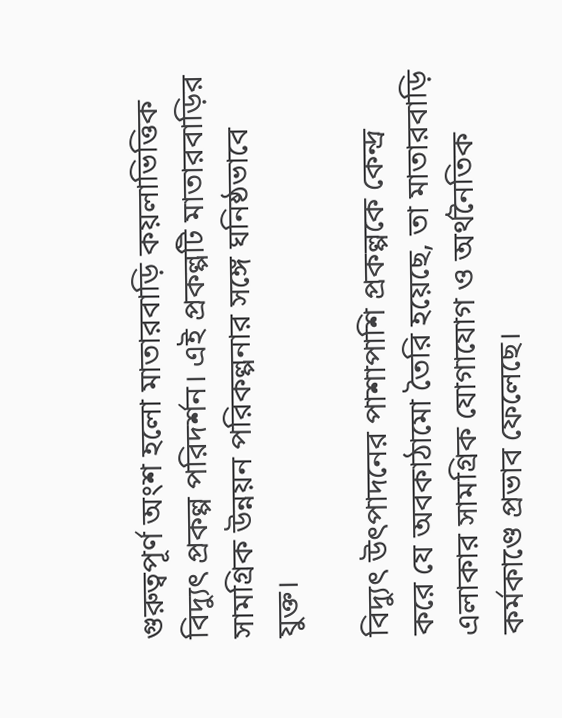গুরুত্বপূর্ণ অংশ হলো মাতারবাড়ি কয়লাভিত্তিক বিদ্যুৎ প্রকল্প পরিদর্শন। এই প্রকল্পটি মাতারবাড়ির সামগ্রিক উন্নয়ন পরিকল্পনার সঙ্গে ঘনিষ্ঠভাবে যুক্ত।

বিদ্যুৎ উৎপাদনের পাশাপাশি প্রকল্পকে কেন্দ্র করে যে অবকাঠামো তৈরি হয়েছে, তা মাতারবাড়ি এলাকার সামগ্রিক যোগাযোগ ও অর্থনৈতিক কর্মকাণ্ডে প্রভাব ফেলেছে।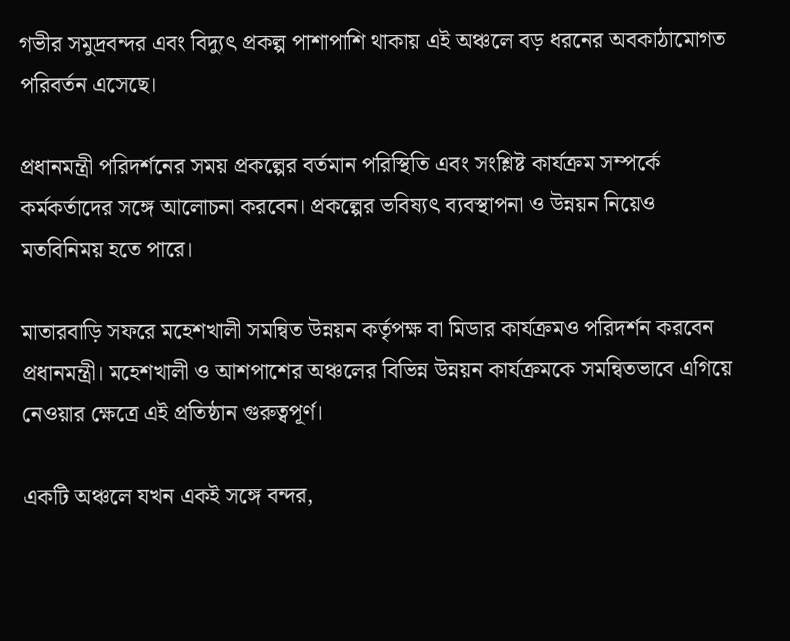গভীর সমুদ্রবন্দর এবং বিদ্যুৎ প্রকল্প পাশাপাশি থাকায় এই অঞ্চলে বড় ধরনের অবকাঠামোগত পরিবর্তন এসেছে।

প্রধানমন্ত্রী পরিদর্শনের সময় প্রকল্পের বর্তমান পরিস্থিতি এবং সংশ্লিষ্ট কার্যক্রম সম্পর্কে কর্মকর্তাদের সঙ্গে আলোচনা করবেন। প্রকল্পের ভবিষ্যৎ ব্যবস্থাপনা ও উন্নয়ন নিয়েও মতবিনিময় হতে পারে।

মাতারবাড়ি সফরে মহেশখালী সমন্বিত উন্নয়ন কর্তৃপক্ষ বা মিডার কার্যক্রমও পরিদর্শন করবেন প্রধানমন্ত্রী। মহেশখালী ও আশপাশের অঞ্চলের বিভিন্ন উন্নয়ন কার্যক্রমকে সমন্বিতভাবে এগিয়ে নেওয়ার ক্ষেত্রে এই প্রতিষ্ঠান গুরুত্বপূর্ণ।

একটি অঞ্চলে যখন একই সঙ্গে বন্দর,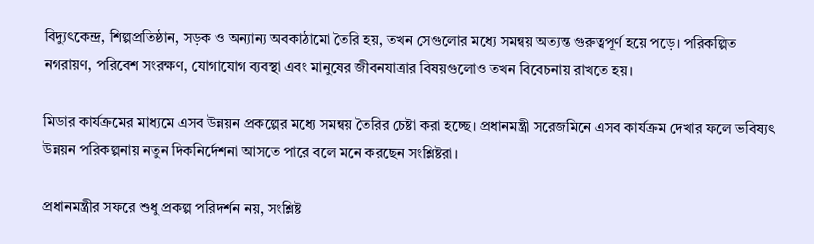বিদ্যুৎকেন্দ্র, শিল্পপ্রতিষ্ঠান, সড়ক ও অন্যান্য অবকাঠামো তৈরি হয়, তখন সেগুলোর মধ্যে সমন্বয় অত্যন্ত গুরুত্বপূর্ণ হয়ে পড়ে। পরিকল্পিত নগরায়ণ, পরিবেশ সংরক্ষণ, যোগাযোগ ব্যবস্থা এবং মানুষের জীবনযাত্রার বিষয়গুলোও তখন বিবেচনায় রাখতে হয়।

মিডার কার্যক্রমের মাধ্যমে এসব উন্নয়ন প্রকল্পের মধ্যে সমন্বয় তৈরির চেষ্টা করা হচ্ছে। প্রধানমন্ত্রী সরেজমিনে এসব কার্যক্রম দেখার ফলে ভবিষ্যৎ উন্নয়ন পরিকল্পনায় নতুন দিকনির্দেশনা আসতে পারে বলে মনে করছেন সংশ্লিষ্টরা।

প্রধানমন্ত্রীর সফরে শুধু প্রকল্প পরিদর্শন নয়, সংশ্লিষ্ট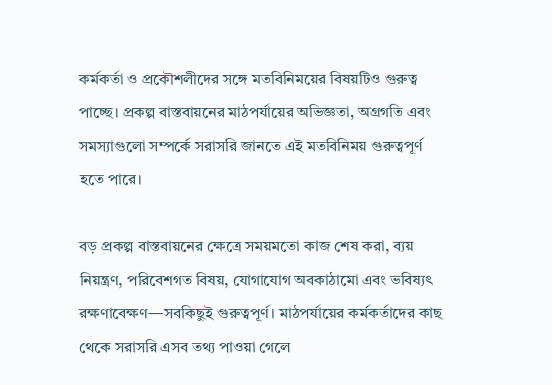কর্মকর্তা ও প্রকৌশলীদের সঙ্গে মতবিনিময়ের বিষয়টিও গুরুত্ব পাচ্ছে। প্রকল্প বাস্তবায়নের মাঠপর্যায়ের অভিজ্ঞতা, অগ্রগতি এবং সমস্যাগুলো সম্পর্কে সরাসরি জানতে এই মতবিনিময় গুরুত্বপূর্ণ হতে পারে।

বড় প্রকল্প বাস্তবায়নের ক্ষেত্রে সময়মতো কাজ শেষ করা, ব্যয় নিয়ন্ত্রণ, পরিবেশগত বিষয়, যোগাযোগ অবকাঠামো এবং ভবিষ্যৎ রক্ষণাবেক্ষণ—সবকিছুই গুরুত্বপূর্ণ। মাঠপর্যায়ের কর্মকর্তাদের কাছ থেকে সরাসরি এসব তথ্য পাওয়া গেলে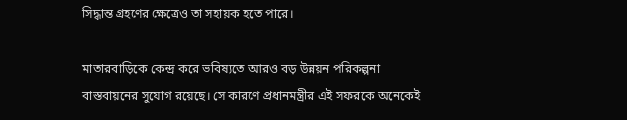সিদ্ধান্ত গ্রহণের ক্ষেত্রেও তা সহায়ক হতে পারে।

মাতারবাড়িকে কেন্দ্র করে ভবিষ্যতে আরও বড় উন্নয়ন পরিকল্পনা বাস্তবায়নের সুযোগ রয়েছে। সে কারণে প্রধানমন্ত্রীর এই সফরকে অনেকেই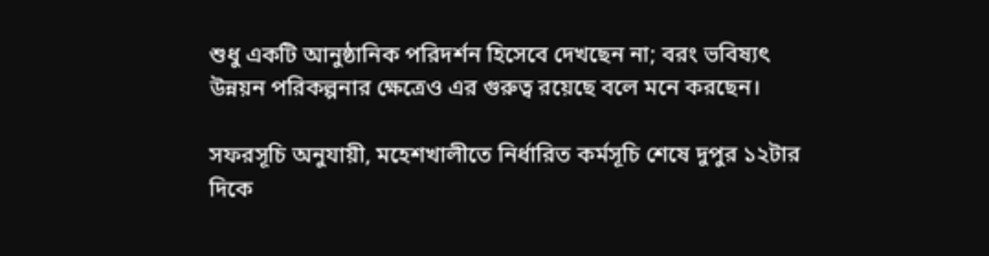শুধু একটি আনুষ্ঠানিক পরিদর্শন হিসেবে দেখছেন না; বরং ভবিষ্যৎ উন্নয়ন পরিকল্পনার ক্ষেত্রেও এর গুরুত্ব রয়েছে বলে মনে করছেন।

সফরসূচি অনুযায়ী, মহেশখালীতে নির্ধারিত কর্মসূচি শেষে দুপুর ১২টার দিকে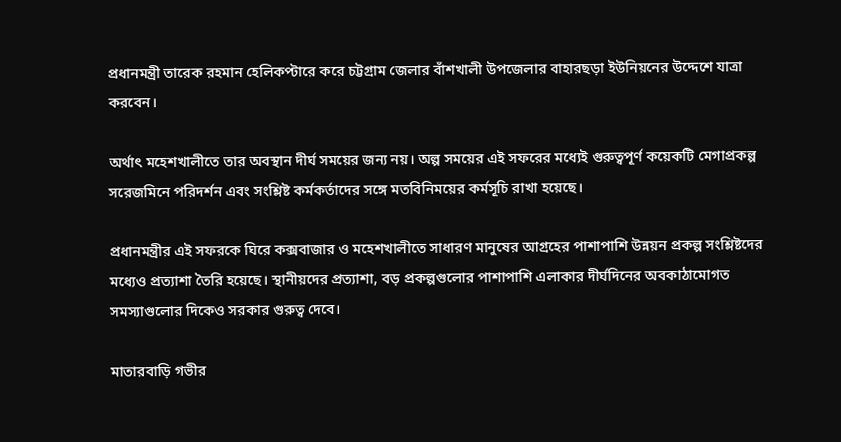প্রধানমন্ত্রী তারেক রহমান হেলিকপ্টারে করে চট্টগ্রাম জেলার বাঁশখালী উপজেলার বাহারছড়া ইউনিয়নের উদ্দেশে যাত্রা করবেন।

অর্থাৎ মহেশখালীতে তার অবস্থান দীর্ঘ সময়ের জন্য নয়। অল্প সময়ের এই সফরের মধ্যেই গুরুত্বপূর্ণ কয়েকটি মেগাপ্রকল্প সরেজমিনে পরিদর্শন এবং সংশ্লিষ্ট কর্মকর্তাদের সঙ্গে মতবিনিময়ের কর্মসূচি রাখা হয়েছে।

প্রধানমন্ত্রীর এই সফরকে ঘিরে কক্সবাজার ও মহেশখালীতে সাধারণ মানুষের আগ্রহের পাশাপাশি উন্নয়ন প্রকল্প সংশ্লিষ্টদের মধ্যেও প্রত্যাশা তৈরি হয়েছে। স্থানীয়দের প্রত্যাশা, বড় প্রকল্পগুলোর পাশাপাশি এলাকার দীর্ঘদিনের অবকাঠামোগত সমস্যাগুলোর দিকেও সরকার গুরুত্ব দেবে।

মাতারবাড়ি গভীর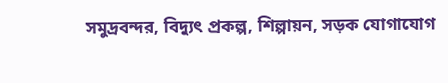সমুদ্রবন্দর, বিদ্যুৎ প্রকল্প, শিল্পায়ন, সড়ক যোগাযোগ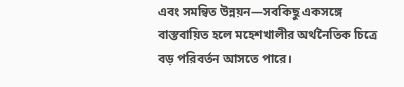এবং সমন্বিত উন্নয়ন—সবকিছু একসঙ্গে বাস্তবায়িত হলে মহেশখালীর অর্থনৈতিক চিত্রে বড় পরিবর্তন আসতে পারে।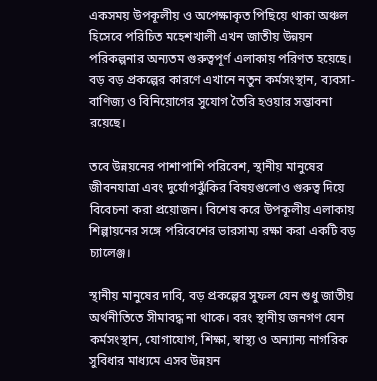একসময় উপকূলীয় ও অপেক্ষাকৃত পিছিয়ে থাকা অঞ্চল হিসেবে পরিচিত মহেশখালী এখন জাতীয় উন্নয়ন পরিকল্পনার অন্যতম গুরুত্বপূর্ণ এলাকায় পরিণত হয়েছে। বড় বড় প্রকল্পের কারণে এখানে নতুন কর্মসংস্থান, ব্যবসা-বাণিজ্য ও বিনিয়োগের সুযোগ তৈরি হওয়ার সম্ভাবনা রয়েছে।

তবে উন্নয়নের পাশাপাশি পরিবেশ, স্থানীয় মানুষের জীবনযাত্রা এবং দুর্যোগঝুঁকির বিষয়গুলোও গুরুত্ব দিয়ে বিবেচনা করা প্রয়োজন। বিশেষ করে উপকূলীয় এলাকায় শিল্পায়নের সঙ্গে পরিবেশের ভারসাম্য রক্ষা করা একটি বড় চ্যালেঞ্জ।

স্থানীয় মানুষের দাবি, বড় প্রকল্পের সুফল যেন শুধু জাতীয় অর্থনীতিতে সীমাবদ্ধ না থাকে। বরং স্থানীয় জনগণ যেন কর্মসংস্থান, যোগাযোগ, শিক্ষা, স্বাস্থ্য ও অন্যান্য নাগরিক সুবিধার মাধ্যমে এসব উন্নয়ন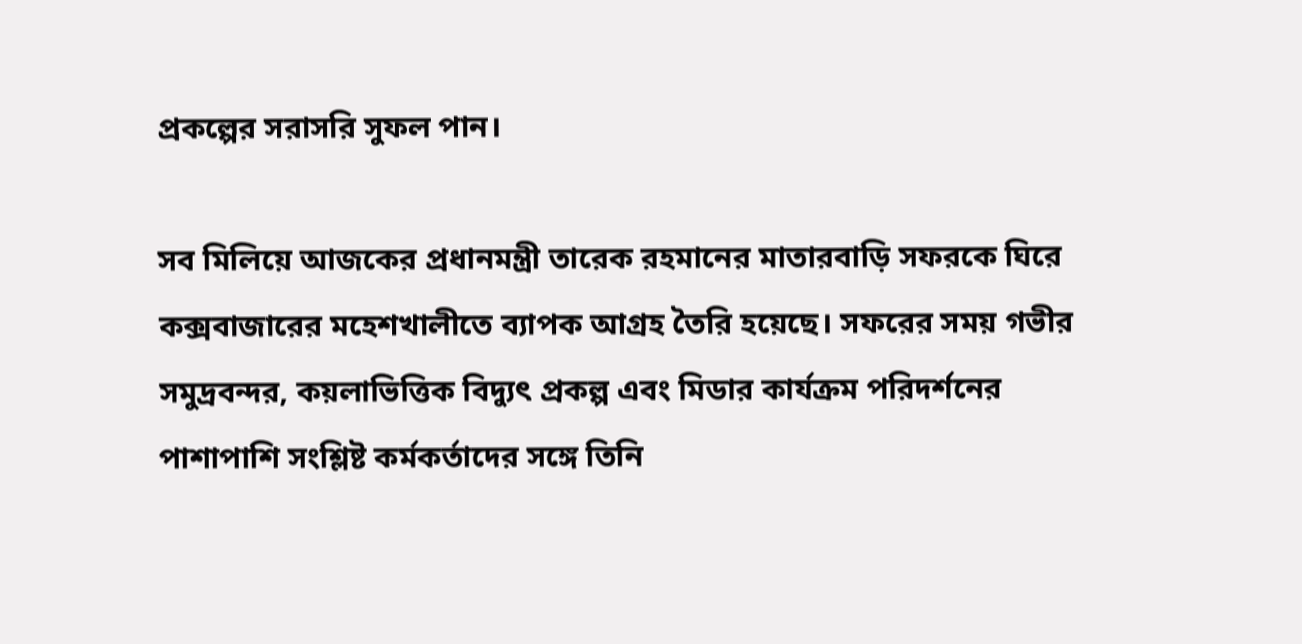প্রকল্পের সরাসরি সুফল পান।

সব মিলিয়ে আজকের প্রধানমন্ত্রী তারেক রহমানের মাতারবাড়ি সফরকে ঘিরে কক্সবাজারের মহেশখালীতে ব্যাপক আগ্রহ তৈরি হয়েছে। সফরের সময় গভীর সমুদ্রবন্দর, কয়লাভিত্তিক বিদ্যুৎ প্রকল্প এবং মিডার কার্যক্রম পরিদর্শনের পাশাপাশি সংশ্লিষ্ট কর্মকর্তাদের সঙ্গে তিনি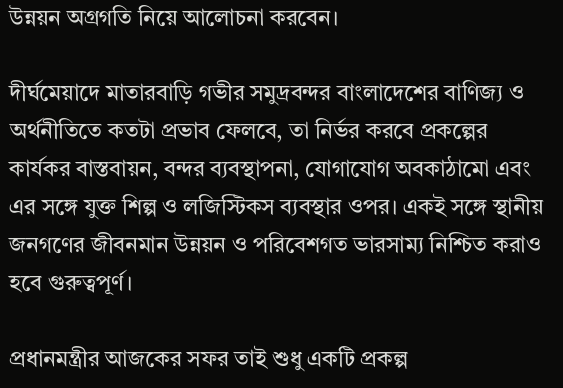উন্নয়ন অগ্রগতি নিয়ে আলোচনা করবেন।

দীর্ঘমেয়াদে মাতারবাড়ি গভীর সমুদ্রবন্দর বাংলাদেশের বাণিজ্য ও অর্থনীতিতে কতটা প্রভাব ফেলবে, তা নির্ভর করবে প্রকল্পের কার্যকর বাস্তবায়ন, বন্দর ব্যবস্থাপনা, যোগাযোগ অবকাঠামো এবং এর সঙ্গে যুক্ত শিল্প ও লজিস্টিকস ব্যবস্থার ওপর। একই সঙ্গে স্থানীয় জনগণের জীবনমান উন্নয়ন ও পরিবেশগত ভারসাম্য নিশ্চিত করাও হবে গুরুত্বপূর্ণ।

প্রধানমন্ত্রীর আজকের সফর তাই শুধু একটি প্রকল্প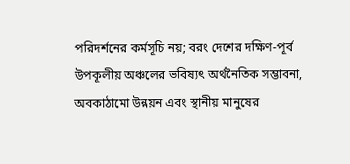পরিদর্শনের কর্মসূচি নয়; বরং দেশের দক্ষিণ-পূর্ব উপকূলীয় অঞ্চলের ভবিষ্যৎ অর্থনৈতিক সম্ভাবনা, অবকাঠামো উন্নয়ন এবং স্থানীয় মানুষের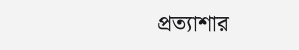প্রত্যাশার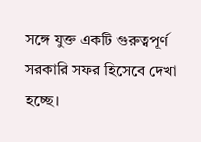সঙ্গে যুক্ত একটি গুরুত্বপূর্ণ সরকারি সফর হিসেবে দেখা হচ্ছে।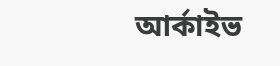আর্কাইভ